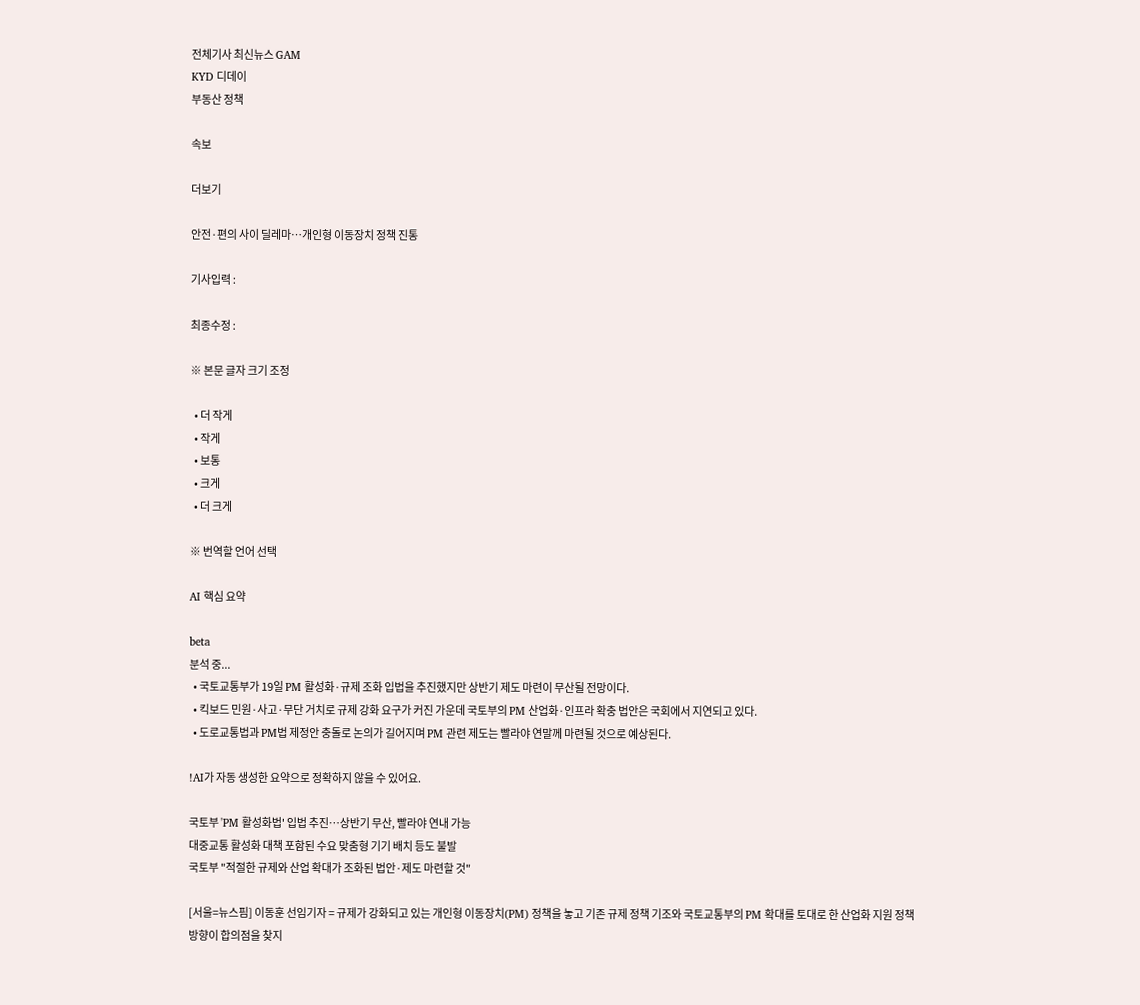전체기사 최신뉴스 GAM
KYD 디데이
부동산 정책

속보

더보기

안전·편의 사이 딜레마…개인형 이동장치 정책 진통

기사입력 :

최종수정 :

※ 본문 글자 크기 조정

  • 더 작게
  • 작게
  • 보통
  • 크게
  • 더 크게

※ 번역할 언어 선택

AI 핵심 요약

beta
분석 중...
  • 국토교통부가 19일 PM 활성화·규제 조화 입법을 추진했지만 상반기 제도 마련이 무산될 전망이다.
  • 킥보드 민원·사고·무단 거치로 규제 강화 요구가 커진 가운데 국토부의 PM 산업화·인프라 확충 법안은 국회에서 지연되고 있다.
  • 도로교통법과 PM법 제정안 충돌로 논의가 길어지며 PM 관련 제도는 빨라야 연말께 마련될 것으로 예상된다.

!AI가 자동 생성한 요약으로 정확하지 않을 수 있어요.

국토부 'PM 활성화법' 입법 추진…상반기 무산, 빨라야 연내 가능
대중교통 활성화 대책 포함된 수요 맞춤형 기기 배치 등도 불발
국토부 "적절한 규제와 산업 확대가 조화된 법안·제도 마련할 것"

[서울=뉴스핌] 이동훈 선임기자 = 규제가 강화되고 있는 개인형 이동장치(PM) 정책을 놓고 기존 규제 정책 기조와 국토교통부의 PM 확대를 토대로 한 산업화 지원 정책 방향이 합의점을 찾지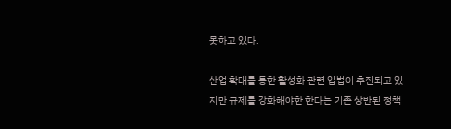못하고 있다.

산업 확대를 통한 활성화 관련 입법이 추진되고 있지만 규제를 강화해야한 한다는 기존 상반된 정책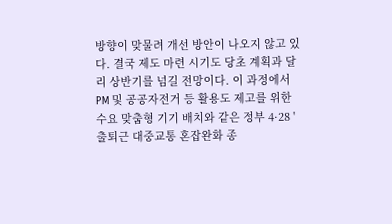방향이 맞물려 개선 방안이 나오지 않고 있다. 결국 제도 마련 시기도 당초 계획과 달리 상반기를 넘길 전망이다. 이 과정에서 PM 및 공공자전거 등 활용도 제고를 위한 수요 맞춤형 기기 배치와 같은 정부 4·28 '출퇴근 대중교통 혼잡완화 종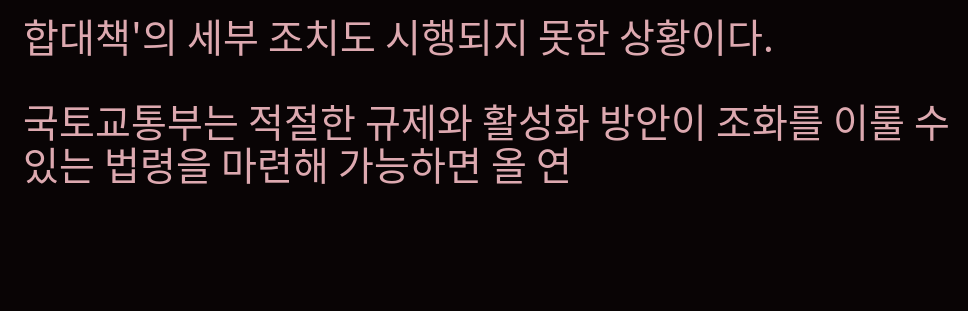합대책'의 세부 조치도 시행되지 못한 상황이다.

국토교통부는 적절한 규제와 활성화 방안이 조화를 이룰 수 있는 법령을 마련해 가능하면 올 연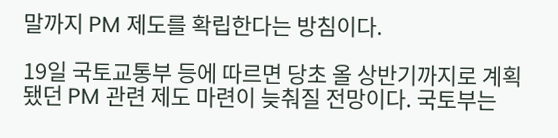말까지 PM 제도를 확립한다는 방침이다.

19일 국토교통부 등에 따르면 당초 올 상반기까지로 계획됐던 PM 관련 제도 마련이 늦춰질 전망이다. 국토부는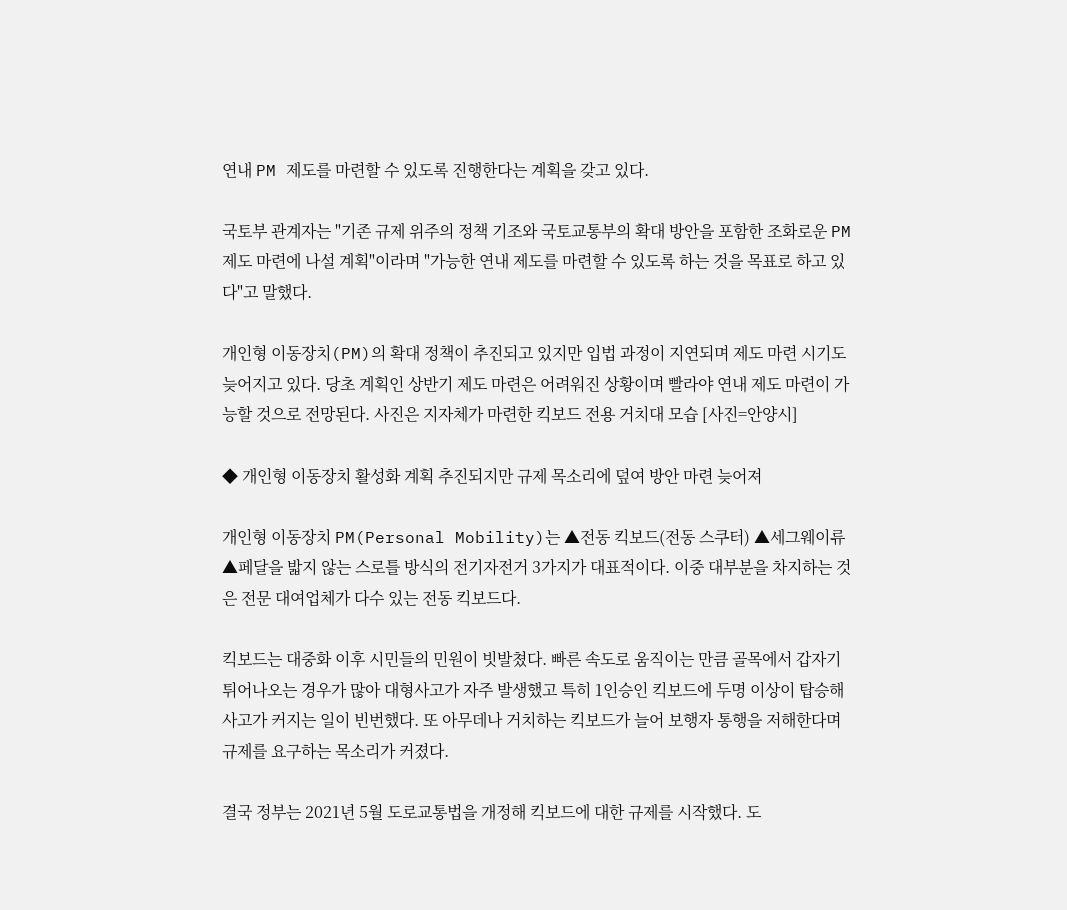연내 PM 제도를 마련할 수 있도록 진행한다는 계획을 갖고 있다.

국토부 관계자는 "기존 규제 위주의 정책 기조와 국토교통부의 확대 방안을 포함한 조화로운 PM 제도 마련에 나설 계획"이라며 "가능한 연내 제도를 마련할 수 있도록 하는 것을 목표로 하고 있다"고 말했다.

개인형 이동장치(PM)의 확대 정책이 추진되고 있지만 입법 과정이 지연되며 제도 마련 시기도 늦어지고 있다. 당초 계획인 상반기 제도 마련은 어려워진 상황이며 빨라야 연내 제도 마련이 가능할 것으로 전망된다. 사진은 지자체가 마련한 킥보드 전용 거치대 모습 [사진=안양시]

◆ 개인형 이동장치 활성화 계획 추진되지만 규제 목소리에 덮여 방안 마련 늦어져

개인형 이동장치 PM(Personal Mobility)는 ▲전동 킥보드(전동 스쿠터) ▲세그웨이류 ▲페달을 밟지 않는 스로틀 방식의 전기자전거 3가지가 대표적이다. 이중 대부분을 차지하는 것은 전문 대여업체가 다수 있는 전동 킥보드다.

킥보드는 대중화 이후 시민들의 민원이 빗발쳤다. 빠른 속도로 움직이는 만큼 골목에서 갑자기 튀어나오는 경우가 많아 대형사고가 자주 발생했고 특히 1인승인 킥보드에 두명 이상이 탑승해 사고가 커지는 일이 빈번했다. 또 아무데나 거치하는 킥보드가 늘어 보행자 통행을 저해한다며 규제를 요구하는 목소리가 커졌다.

결국 정부는 2021년 5월 도로교통법을 개정해 킥보드에 대한 규제를 시작했다. 도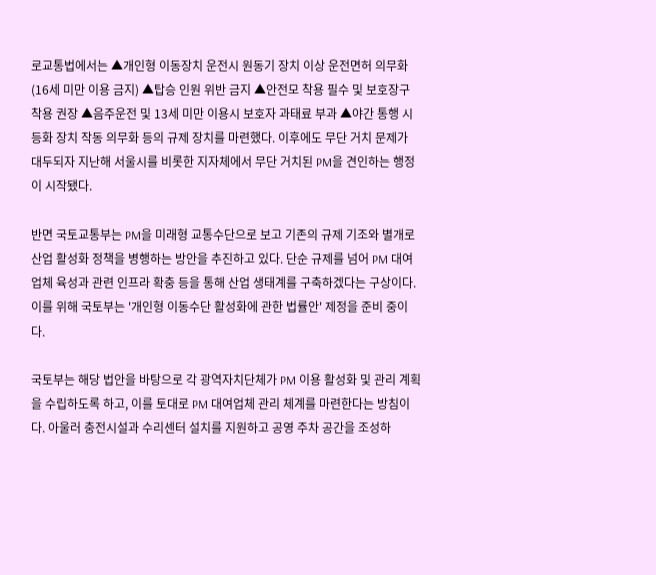로교통법에서는 ▲개인형 이동장치 운전시 원동기 장치 이상 운전면허 의무화(16세 미만 이용 금지) ▲탑승 인원 위반 금지 ▲안전모 착용 필수 및 보호장구 착용 권장 ▲음주운전 및 13세 미만 이용시 보호자 과태료 부과 ▲야간 통행 시 등화 장치 작동 의무화 등의 규제 장치를 마련했다. 이후에도 무단 거치 문제가 대두되자 지난해 서울시를 비롯한 지자체에서 무단 거치된 PM을 견인하는 행정이 시작됐다.

반면 국토교통부는 PM을 미래형 교통수단으로 보고 기존의 규제 기조와 별개로 산업 활성화 정책을 병행하는 방안을 추진하고 있다. 단순 규제를 넘어 PM 대여업체 육성과 관련 인프라 확충 등을 통해 산업 생태계를 구축하겠다는 구상이다. 이를 위해 국토부는 '개인형 이동수단 활성화에 관한 법률안' 제정을 준비 중이다.

국토부는 해당 법안을 바탕으로 각 광역자치단체가 PM 이용 활성화 및 관리 계획을 수립하도록 하고, 이를 토대로 PM 대여업체 관리 체계를 마련한다는 방침이다. 아울러 충전시설과 수리센터 설치를 지원하고 공영 주차 공간을 조성하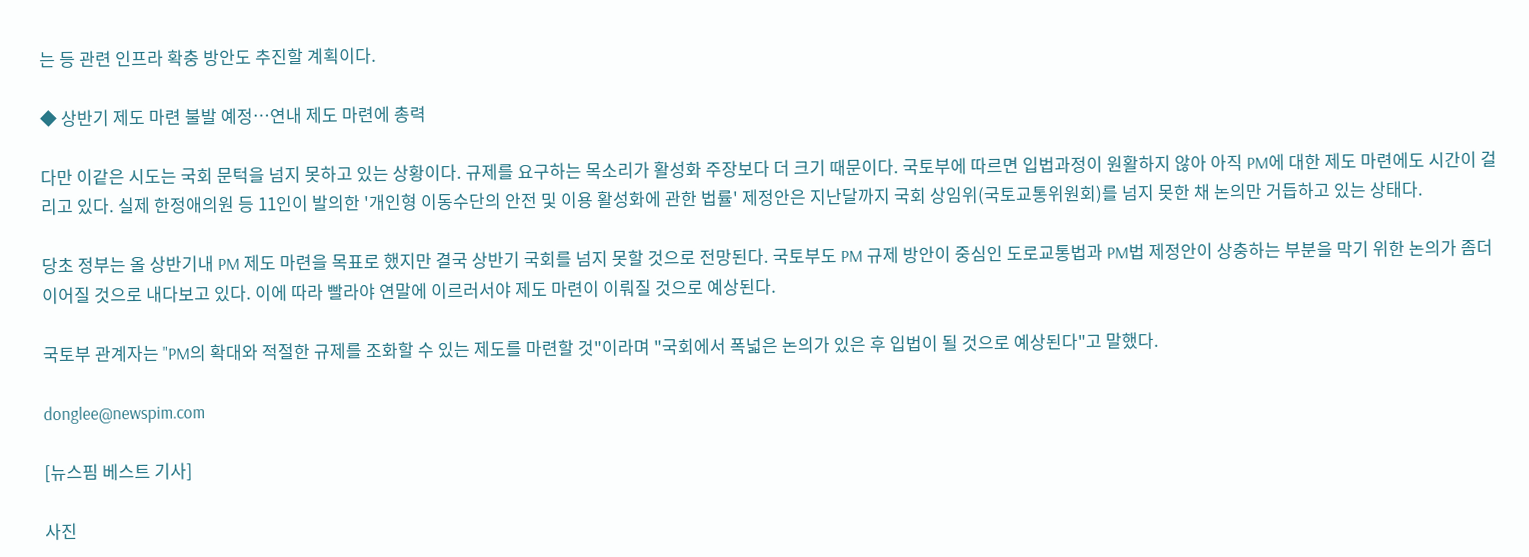는 등 관련 인프라 확충 방안도 추진할 계획이다.

◆ 상반기 제도 마련 불발 예정…연내 제도 마련에 총력

다만 이같은 시도는 국회 문턱을 넘지 못하고 있는 상황이다. 규제를 요구하는 목소리가 활성화 주장보다 더 크기 때문이다. 국토부에 따르면 입법과정이 원활하지 않아 아직 PM에 대한 제도 마련에도 시간이 걸리고 있다. 실제 한정애의원 등 11인이 발의한 '개인형 이동수단의 안전 및 이용 활성화에 관한 법률' 제정안은 지난달까지 국회 상임위(국토교통위원회)를 넘지 못한 채 논의만 거듭하고 있는 상태다.

당초 정부는 올 상반기내 PM 제도 마련을 목표로 했지만 결국 상반기 국회를 넘지 못할 것으로 전망된다. 국토부도 PM 규제 방안이 중심인 도로교통법과 PM법 제정안이 상충하는 부분을 막기 위한 논의가 좀더 이어질 것으로 내다보고 있다. 이에 따라 빨라야 연말에 이르러서야 제도 마련이 이뤄질 것으로 예상된다.

국토부 관계자는 "PM의 확대와 적절한 규제를 조화할 수 있는 제도를 마련할 것"이라며 "국회에서 폭넓은 논의가 있은 후 입법이 될 것으로 예상된다"고 말했다.

donglee@newspim.com

[뉴스핌 베스트 기사]

사진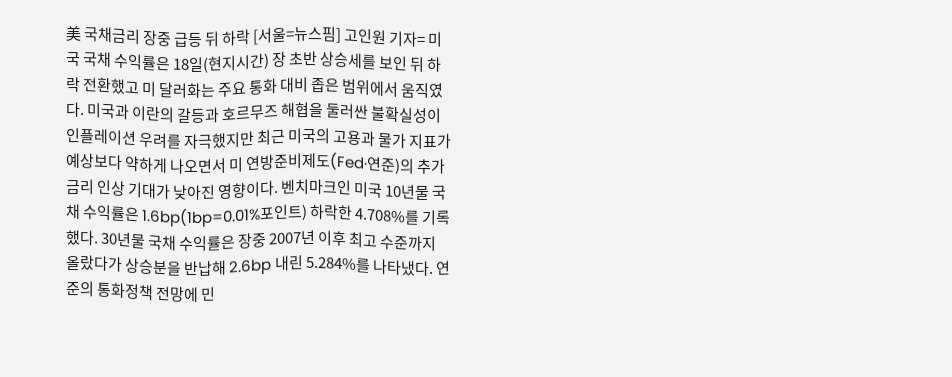美 국채금리 장중 급등 뒤 하락 [서울=뉴스핌] 고인원 기자= 미국 국채 수익률은 18일(현지시간) 장 초반 상승세를 보인 뒤 하락 전환했고 미 달러화는 주요 통화 대비 좁은 범위에서 움직였다. 미국과 이란의 갈등과 호르무즈 해협을 둘러싼 불확실성이 인플레이션 우려를 자극했지만 최근 미국의 고용과 물가 지표가 예상보다 약하게 나오면서 미 연방준비제도(Fed·연준)의 추가 금리 인상 기대가 낮아진 영향이다. 벤치마크인 미국 10년물 국채 수익률은 1.6bp(1bp=0.01%포인트) 하락한 4.708%를 기록했다. 30년물 국채 수익률은 장중 2007년 이후 최고 수준까지 올랐다가 상승분을 반납해 2.6bp 내린 5.284%를 나타냈다. 연준의 통화정책 전망에 민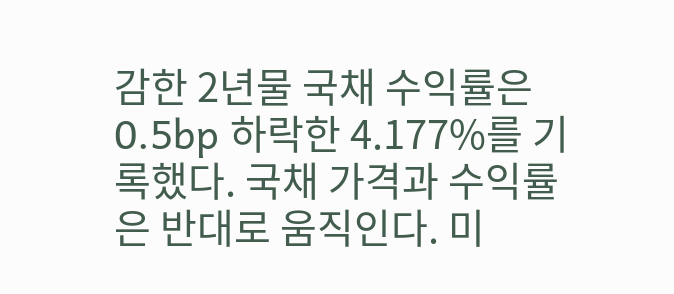감한 2년물 국채 수익률은 0.5bp 하락한 4.177%를 기록했다. 국채 가격과 수익률은 반대로 움직인다. 미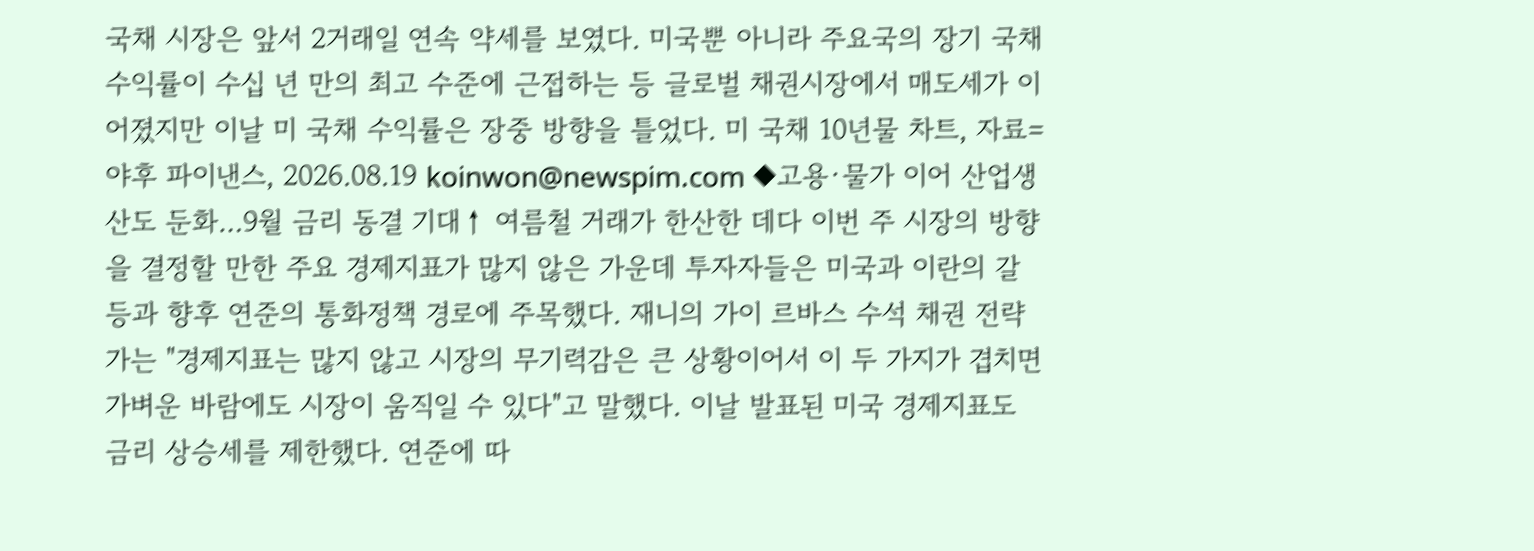국채 시장은 앞서 2거래일 연속 약세를 보였다. 미국뿐 아니라 주요국의 장기 국채 수익률이 수십 년 만의 최고 수준에 근접하는 등 글로벌 채권시장에서 매도세가 이어졌지만 이날 미 국채 수익률은 장중 방향을 틀었다. 미 국채 10년물 차트, 자료=야후 파이낸스, 2026.08.19 koinwon@newspim.com ◆고용·물가 이어 산업생산도 둔화…9월 금리 동결 기대↑ 여름철 거래가 한산한 데다 이번 주 시장의 방향을 결정할 만한 주요 경제지표가 많지 않은 가운데 투자자들은 미국과 이란의 갈등과 향후 연준의 통화정책 경로에 주목했다. 재니의 가이 르바스 수석 채권 전략가는 "경제지표는 많지 않고 시장의 무기력감은 큰 상황이어서 이 두 가지가 겹치면 가벼운 바람에도 시장이 움직일 수 있다"고 말했다. 이날 발표된 미국 경제지표도 금리 상승세를 제한했다. 연준에 따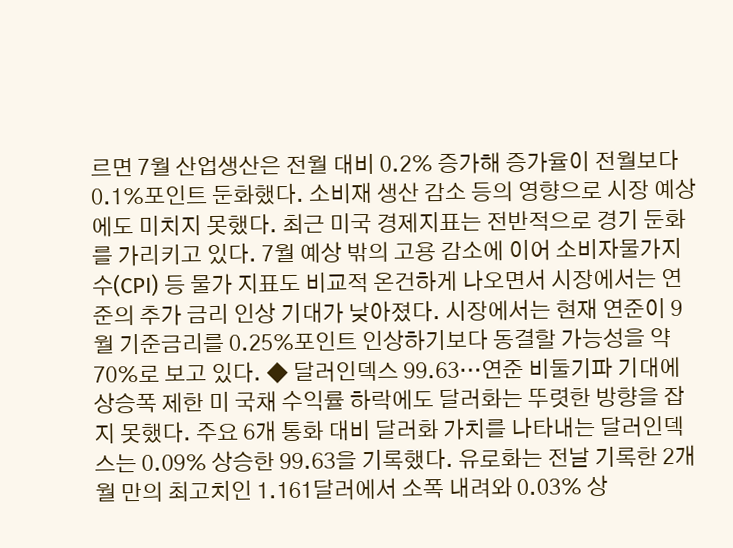르면 7월 산업생산은 전월 대비 0.2% 증가해 증가율이 전월보다 0.1%포인트 둔화했다. 소비재 생산 감소 등의 영향으로 시장 예상에도 미치지 못했다. 최근 미국 경제지표는 전반적으로 경기 둔화를 가리키고 있다. 7월 예상 밖의 고용 감소에 이어 소비자물가지수(CPI) 등 물가 지표도 비교적 온건하게 나오면서 시장에서는 연준의 추가 금리 인상 기대가 낮아졌다. 시장에서는 현재 연준이 9월 기준금리를 0.25%포인트 인상하기보다 동결할 가능성을 약 70%로 보고 있다. ◆ 달러인덱스 99.63…연준 비둘기파 기대에 상승폭 제한 미 국채 수익률 하락에도 달러화는 뚜렷한 방향을 잡지 못했다. 주요 6개 통화 대비 달러화 가치를 나타내는 달러인덱스는 0.09% 상승한 99.63을 기록했다. 유로화는 전날 기록한 2개월 만의 최고치인 1.161달러에서 소폭 내려와 0.03% 상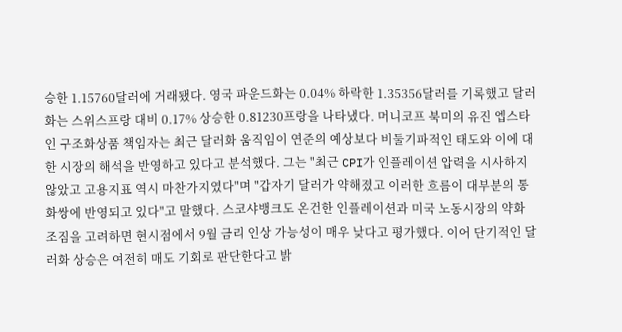승한 1.15760달러에 거래됐다. 영국 파운드화는 0.04% 하락한 1.35356달러를 기록했고 달러화는 스위스프랑 대비 0.17% 상승한 0.81230프랑을 나타냈다. 머니코프 북미의 유진 엡스타인 구조화상품 책임자는 최근 달러화 움직임이 연준의 예상보다 비둘기파적인 태도와 이에 대한 시장의 해석을 반영하고 있다고 분석했다. 그는 "최근 CPI가 인플레이션 압력을 시사하지 않았고 고용지표 역시 마찬가지였다"며 "갑자기 달러가 약해졌고 이러한 흐름이 대부분의 통화쌍에 반영되고 있다"고 말했다. 스코샤뱅크도 온건한 인플레이션과 미국 노동시장의 약화 조짐을 고려하면 현시점에서 9월 금리 인상 가능성이 매우 낮다고 평가했다. 이어 단기적인 달러화 상승은 여전히 매도 기회로 판단한다고 밝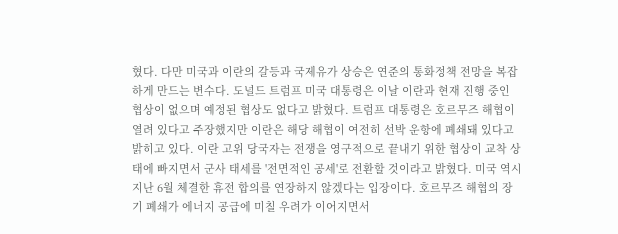혔다. 다만 미국과 이란의 갈등과 국제유가 상승은 연준의 통화정책 전망을 복잡하게 만드는 변수다. 도널드 트럼프 미국 대통령은 이날 이란과 현재 진행 중인 협상이 없으며 예정된 협상도 없다고 밝혔다. 트럼프 대통령은 호르무즈 해협이 열려 있다고 주장했지만 이란은 해당 해협이 여전히 선박 운항에 폐쇄돼 있다고 밝히고 있다. 이란 고위 당국자는 전쟁을 영구적으로 끝내기 위한 협상이 교착 상태에 빠지면서 군사 태세를 '전면적인 공세'로 전환할 것이라고 밝혔다. 미국 역시 지난 6월 체결한 휴전 합의를 연장하지 않겠다는 입장이다. 호르무즈 해협의 장기 폐쇄가 에너지 공급에 미칠 우려가 이어지면서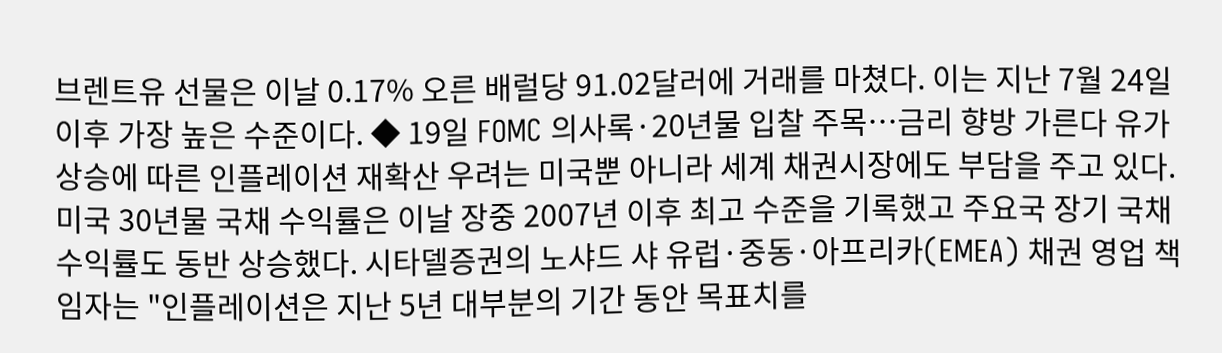브렌트유 선물은 이날 0.17% 오른 배럴당 91.02달러에 거래를 마쳤다. 이는 지난 7월 24일 이후 가장 높은 수준이다. ◆ 19일 FOMC 의사록·20년물 입찰 주목…금리 향방 가른다 유가 상승에 따른 인플레이션 재확산 우려는 미국뿐 아니라 세계 채권시장에도 부담을 주고 있다. 미국 30년물 국채 수익률은 이날 장중 2007년 이후 최고 수준을 기록했고 주요국 장기 국채 수익률도 동반 상승했다. 시타델증권의 노샤드 샤 유럽·중동·아프리카(EMEA) 채권 영업 책임자는 "인플레이션은 지난 5년 대부분의 기간 동안 목표치를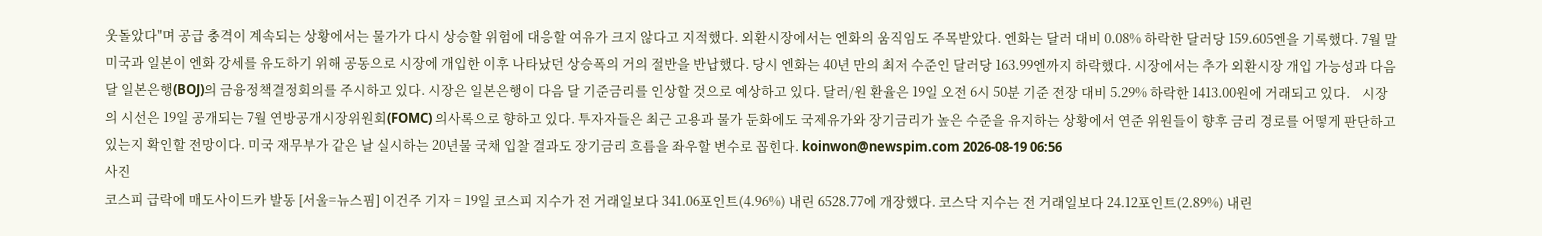웃돌았다"며 공급 충격이 계속되는 상황에서는 물가가 다시 상승할 위험에 대응할 여유가 크지 않다고 지적했다. 외환시장에서는 엔화의 움직임도 주목받았다. 엔화는 달러 대비 0.08% 하락한 달러당 159.605엔을 기록했다. 7월 말 미국과 일본이 엔화 강세를 유도하기 위해 공동으로 시장에 개입한 이후 나타났던 상승폭의 거의 절반을 반납했다. 당시 엔화는 40년 만의 최저 수준인 달러당 163.99엔까지 하락했다. 시장에서는 추가 외환시장 개입 가능성과 다음 달 일본은행(BOJ)의 금융정책결정회의를 주시하고 있다. 시장은 일본은행이 다음 달 기준금리를 인상할 것으로 예상하고 있다. 달러/원 환율은 19일 오전 6시 50분 기준 전장 대비 5.29% 하락한 1413.00원에 거래되고 있다.    시장의 시선은 19일 공개되는 7월 연방공개시장위원회(FOMC) 의사록으로 향하고 있다. 투자자들은 최근 고용과 물가 둔화에도 국제유가와 장기금리가 높은 수준을 유지하는 상황에서 연준 위원들이 향후 금리 경로를 어떻게 판단하고 있는지 확인할 전망이다. 미국 재무부가 같은 날 실시하는 20년물 국채 입찰 결과도 장기금리 흐름을 좌우할 변수로 꼽힌다. koinwon@newspim.com 2026-08-19 06:56
사진
코스피 급락에 매도사이드카 발동 [서울=뉴스핌] 이건주 기자 = 19일 코스피 지수가 전 거래일보다 341.06포인트(4.96%) 내린 6528.77에 개장했다. 코스닥 지수는 전 거래일보다 24.12포인트(2.89%) 내린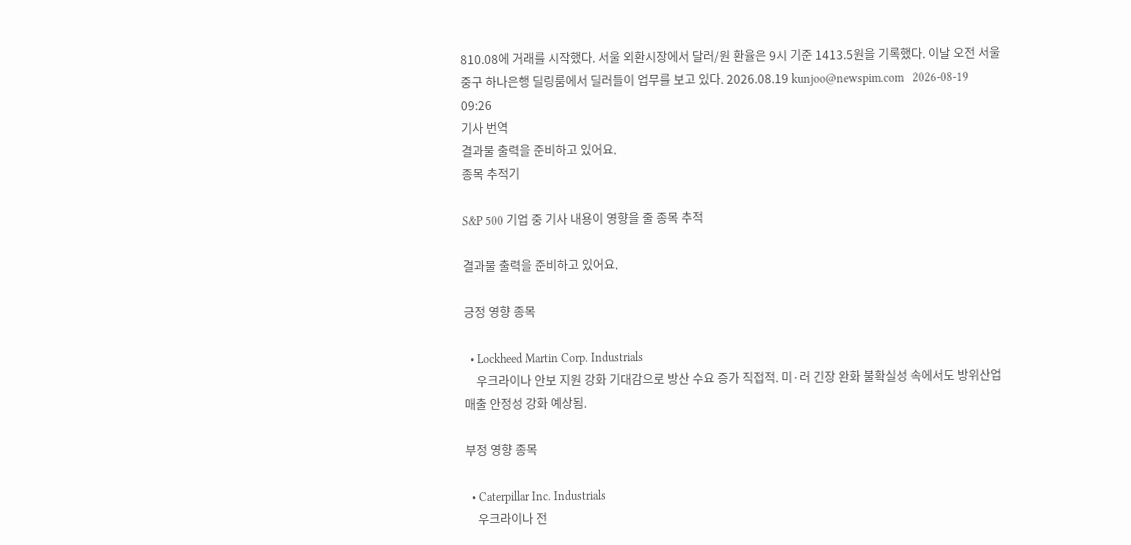810.08에 거래를 시작했다. 서울 외환시장에서 달러/원 환율은 9시 기준 1413.5원을 기록했다. 이날 오전 서울 중구 하나은행 딜링룸에서 딜러들이 업무를 보고 있다. 2026.08.19 kunjoo@newspim.com   2026-08-19 09:26
기사 번역
결과물 출력을 준비하고 있어요.
종목 추적기

S&P 500 기업 중 기사 내용이 영향을 줄 종목 추적

결과물 출력을 준비하고 있어요.

긍정 영향 종목

  • Lockheed Martin Corp. Industrials
    우크라이나 안보 지원 강화 기대감으로 방산 수요 증가 직접적. 미·러 긴장 완화 불확실성 속에서도 방위산업 매출 안정성 강화 예상됨.

부정 영향 종목

  • Caterpillar Inc. Industrials
    우크라이나 전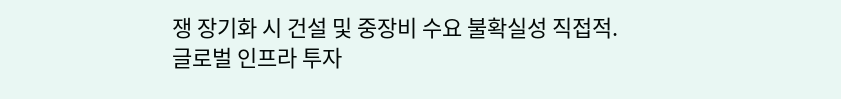쟁 장기화 시 건설 및 중장비 수요 불확실성 직접적. 글로벌 인프라 투자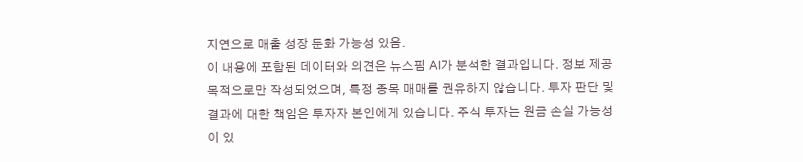지연으로 매출 성장 둔화 가능성 있음.
이 내용에 포함된 데이터와 의견은 뉴스핌 AI가 분석한 결과입니다. 정보 제공 목적으로만 작성되었으며, 특정 종목 매매를 권유하지 않습니다. 투자 판단 및 결과에 대한 책임은 투자자 본인에게 있습니다. 주식 투자는 원금 손실 가능성이 있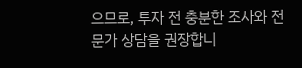으므로, 투자 전 충분한 조사와 전문가 상담을 권장합니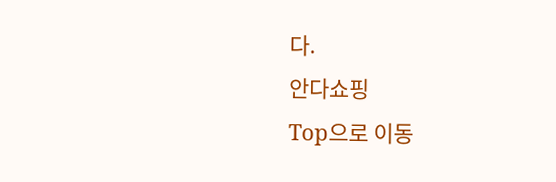다.
안다쇼핑
Top으로 이동